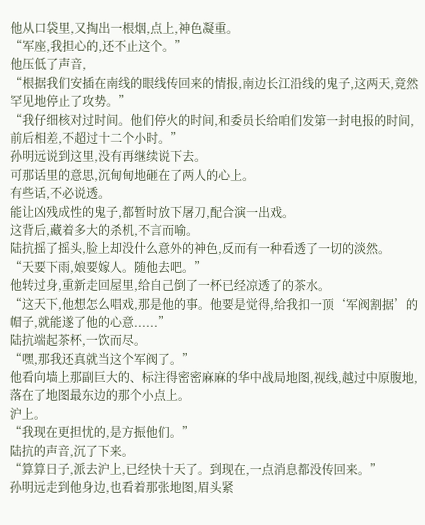他从口袋里,又掏出一根烟,点上,神色凝重。
“军座,我担心的,还不止这个。”
他压低了声音,
“根据我们安插在南线的眼线传回来的情报,南边长江沿线的鬼子,这两天,竟然罕见地停止了攻势。”
“我仔细核对过时间。他们停火的时间,和委员长给咱们发第一封电报的时间,前后相差,不超过十二个小时。”
孙明远说到这里,没有再继续说下去。
可那话里的意思,沉甸甸地砸在了两人的心上。
有些话,不必说透。
能让凶残成性的鬼子,都暂时放下屠刀,配合演一出戏。
这背后,藏着多大的杀机,不言而喻。
陆抗摇了摇头,脸上却没什么意外的神色,反而有一种看透了一切的淡然。
“天要下雨,娘要嫁人。随他去吧。”
他转过身,重新走回屋里,给自己倒了一杯已经凉透了的茶水。
“这天下,他想怎么唱戏,那是他的事。他要是觉得,给我扣一顶‘军阀割据’的帽子,就能遂了他的心意......”
陆抗端起茶杯,一饮而尽。
“嘿,那我还真就当这个军阀了。”
他看向墙上那副巨大的、标注得密密麻麻的华中战局地图,视线,越过中原腹地,落在了地图最东边的那个小点上。
沪上。
“我现在更担忧的,是方振他们。”
陆抗的声音,沉了下来。
“算算日子,派去沪上,已经快十天了。到现在,一点消息都没传回来。”
孙明远走到他身边,也看着那张地图,眉头紧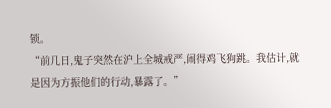锁。
“前几日,鬼子突然在沪上全城戒严,闹得鸡飞狗跳。我估计,就是因为方振他们的行动,暴露了。”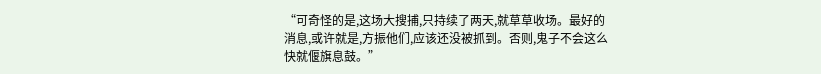“可奇怪的是,这场大搜捕,只持续了两天,就草草收场。最好的消息,或许就是,方振他们,应该还没被抓到。否则,鬼子不会这么快就偃旗息鼓。”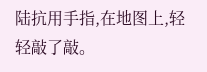陆抗用手指,在地图上,轻轻敲了敲。